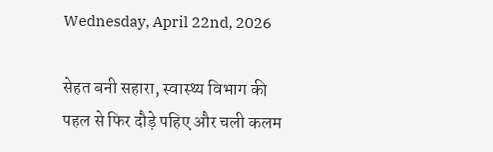Wednesday, April 22nd, 2026

सेहत बनी सहारा, स्वास्थ्य विभाग की पहल से फिर दौड़े पहिए और चली कलम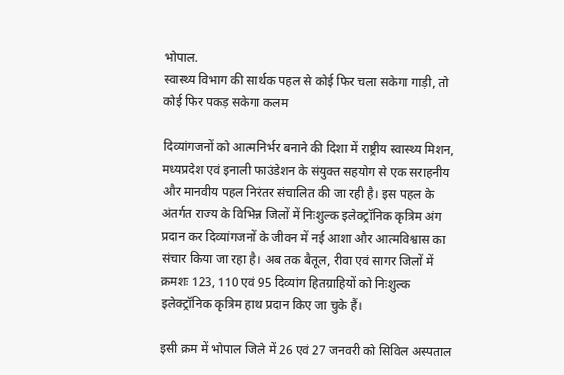भोपाल.
स्वास्थ्य विभाग की सार्थक पहल से कोई फिर चला सकेगा गाड़ी, तो कोई फिर पकड़ सकेगा कलम

दिव्यांगजनों को आत्मनिर्भर बनाने की दिशा में राष्ट्रीय स्वास्थ्य मिशन, मध्यप्रदेश एवं इनाली फाउंडेशन के संयुक्त सहयोग से एक सराहनीय और मानवीय पहल निरंतर संचालित की जा रही है। इस पहल के अंतर्गत राज्य के विभिन्न जिलों में निःशुल्क इलेक्ट्रॉनिक कृत्रिम अंग प्रदान कर दिव्यांगजनों के जीवन में नई आशा और आत्मविश्वास का संचार किया जा रहा है। अब तक बैतूल, रीवा एवं सागर जिलों में क्रमशः 123, 110 एवं 95 दिव्यांग हितग्राहियों को निःशुल्क इलेक्ट्रॉनिक कृत्रिम हाथ प्रदान किए जा चुके हैं।

इसी क्रम में भोपाल जिले में 26 एवं 27 जनवरी को सिविल अस्पताल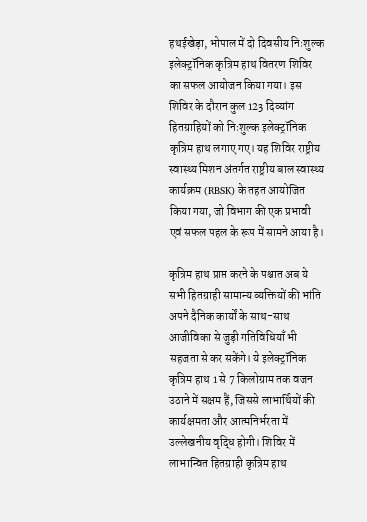हथईखेड़ा, भोपाल में दो दिवसीय निःशुल्क इलेक्ट्रॉनिक कृत्रिम हाथ वितरण शिविर का सफल आयोजन किया गया। इस शिविर के दौरान कुल 123 दिव्यांग हितग्राहियों को निःशुल्क इलेक्ट्रॉनिक कृत्रिम हाथ लगाए गए। यह शिविर राष्ट्रीय स्वास्थ्य मिशन अंतर्गत राष्ट्रीय बाल स्वास्थ्य कार्यक्रम (RBSK) के तहत आयोजित किया गया, जो विभाग की एक प्रभावी एवं सफल पहल के रूप में सामने आया है।

कृत्रिम हाथ प्राप्त करने के पश्चात अब ये सभी हितग्राही सामान्य व्यक्तियों की भांति अपने दैनिक कार्यों के साथ-साथ आजीविका से जुड़ी गतिविधियाँ भी सहजता से कर सकेंगे। ये इलेक्ट्रॉनिक कृत्रिम हाथ 1 से 7 किलोग्राम तक वजन उठाने में सक्षम हैं, जिससे लाभार्थियों की कार्यक्षमता और आत्मनिर्भरता में उल्लेखनीय वृद्धि होगी। शिविर में लाभान्वित हितग्राही कृत्रिम हाथ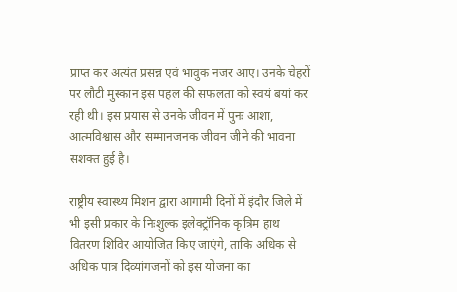प्राप्त कर अत्यंत प्रसन्न एवं भावुक नजर आए। उनके चेहरों पर लौटी मुस्कान इस पहल की सफलता को स्वयं बयां कर रही थी। इस प्रयास से उनके जीवन में पुनः आशा, आत्मविश्वास और सम्मानजनक जीवन जीने की भावना सशक्त हुई है।

राष्ट्रीय स्वास्थ्य मिशन द्वारा आगामी दिनों में इंदौर जिले में भी इसी प्रकार के निःशुल्क इलेक्ट्रॉनिक कृत्रिम हाथ वितरण शिविर आयोजित किए जाएंगे, ताकि अधिक से अधिक पात्र दिव्यांगजनों को इस योजना का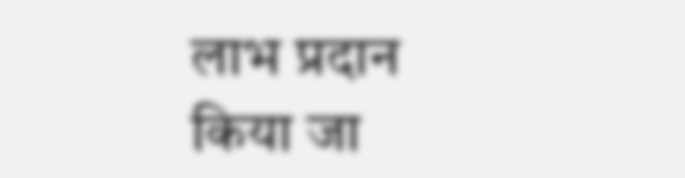लाभ प्रदान किया जा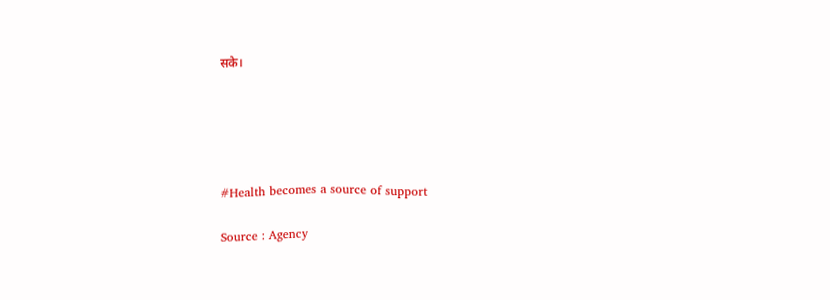सके।





#Health becomes a source of support

Source : Agency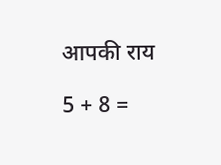आपकी राय

5 + 8 =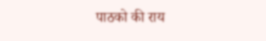पाठको की राय